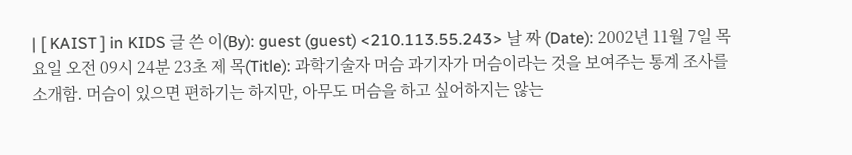| [ KAIST ] in KIDS 글 쓴 이(By): guest (guest) <210.113.55.243> 날 짜 (Date): 2002년 11월 7일 목요일 오전 09시 24분 23초 제 목(Title): 과학기술자 머슴 과기자가 머슴이라는 것을 보여주는 통계 조사를 소개함. 머슴이 있으면 편하기는 하지만, 아무도 머슴을 하고 싶어하지는 않는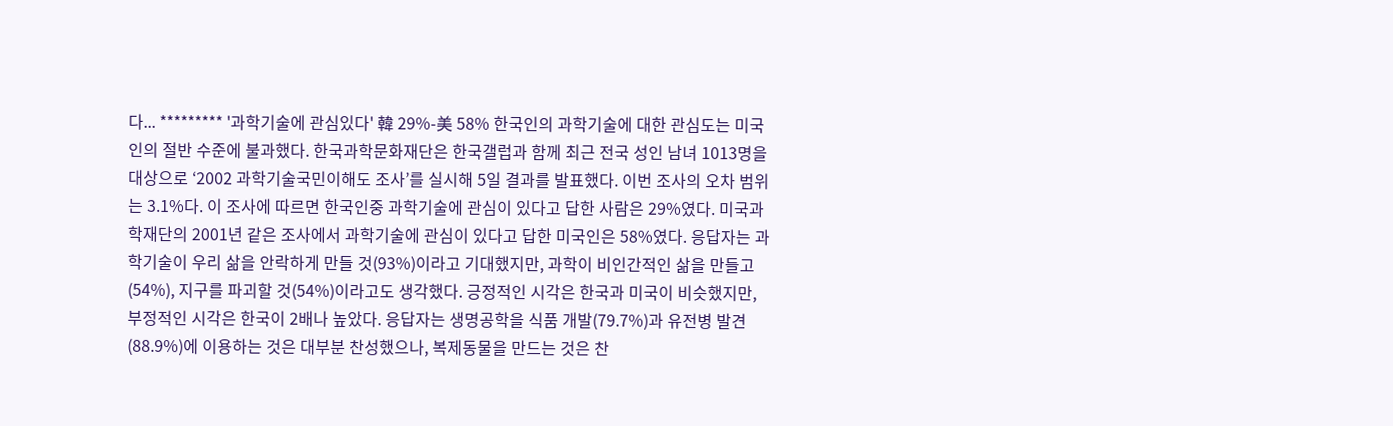다... ********* '과학기술에 관심있다' 韓 29%-美 58% 한국인의 과학기술에 대한 관심도는 미국인의 절반 수준에 불과했다. 한국과학문화재단은 한국갤럽과 함께 최근 전국 성인 남녀 1013명을 대상으로 ‘2002 과학기술국민이해도 조사’를 실시해 5일 결과를 발표했다. 이번 조사의 오차 범위는 3.1%다. 이 조사에 따르면 한국인중 과학기술에 관심이 있다고 답한 사람은 29%였다. 미국과학재단의 2001년 같은 조사에서 과학기술에 관심이 있다고 답한 미국인은 58%였다. 응답자는 과학기술이 우리 삶을 안락하게 만들 것(93%)이라고 기대했지만, 과학이 비인간적인 삶을 만들고(54%), 지구를 파괴할 것(54%)이라고도 생각했다. 긍정적인 시각은 한국과 미국이 비슷했지만, 부정적인 시각은 한국이 2배나 높았다. 응답자는 생명공학을 식품 개발(79.7%)과 유전병 발견(88.9%)에 이용하는 것은 대부분 찬성했으나, 복제동물을 만드는 것은 찬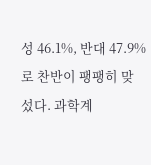성 46.1%, 반대 47.9%로 찬반이 팽팽히 맞섰다. 과학계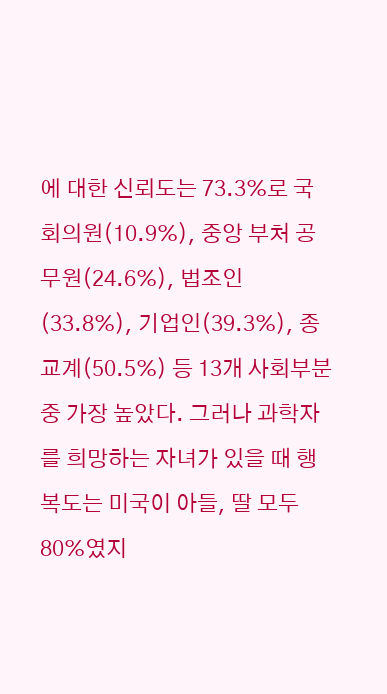에 대한 신뢰도는 73.3%로 국회의원(10.9%), 중앙 부처 공무원(24.6%), 법조인(33.8%), 기업인(39.3%), 종교계(50.5%) 등 13개 사회부분 중 가장 높았다. 그러나 과학자를 희망하는 자녀가 있을 때 행복도는 미국이 아들, 딸 모두 80%였지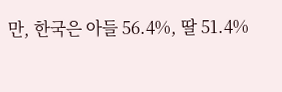만, 한국은 아들 56.4%, 딸 51.4%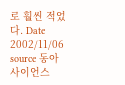로 훨씬 적었다. Date 2002/11/06 source 동아사이언스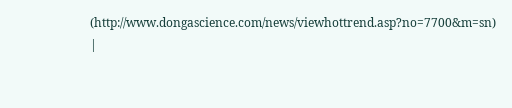(http://www.dongascience.com/news/viewhottrend.asp?no=7700&m=sn) |